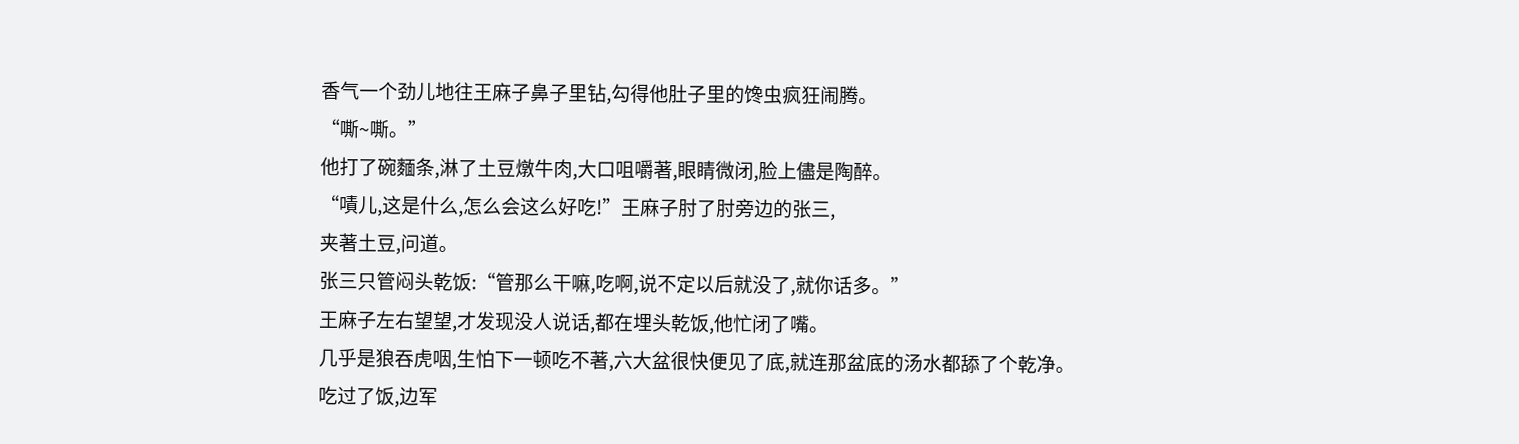香气一个劲儿地往王麻子鼻子里钻,勾得他肚子里的馋虫疯狂闹腾。
“嘶~嘶。”
他打了碗麵条,淋了土豆燉牛肉,大口咀嚼著,眼睛微闭,脸上儘是陶醉。
“嘖儿,这是什么,怎么会这么好吃!”王麻子肘了肘旁边的张三,
夹著土豆,问道。
张三只管闷头乾饭:“管那么干嘛,吃啊,说不定以后就没了,就你话多。”
王麻子左右望望,才发现没人说话,都在埋头乾饭,他忙闭了嘴。
几乎是狼吞虎咽,生怕下一顿吃不著,六大盆很快便见了底,就连那盆底的汤水都舔了个乾净。
吃过了饭,边军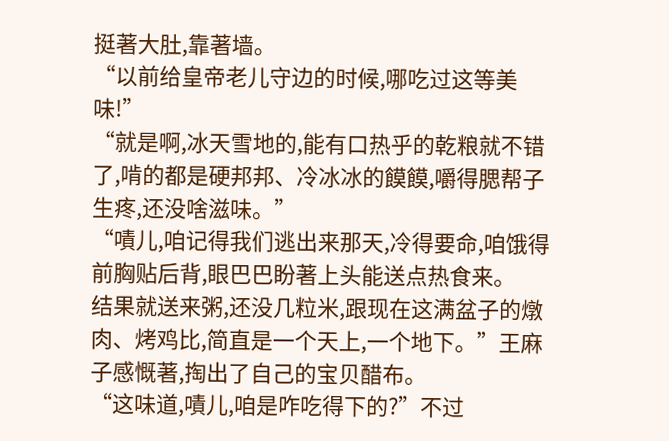挺著大肚,靠著墙。
“以前给皇帝老儿守边的时候,哪吃过这等美味!”
“就是啊,冰天雪地的,能有口热乎的乾粮就不错了,啃的都是硬邦邦、冷冰冰的饃饃,嚼得腮帮子生疼,还没啥滋味。”
“嘖儿,咱记得我们逃出来那天,冷得要命,咱饿得前胸贴后背,眼巴巴盼著上头能送点热食来。
结果就送来粥,还没几粒米,跟现在这满盆子的燉肉、烤鸡比,简直是一个天上,一个地下。”王麻子感慨著,掏出了自己的宝贝醋布。
“这味道,嘖儿,咱是咋吃得下的?”不过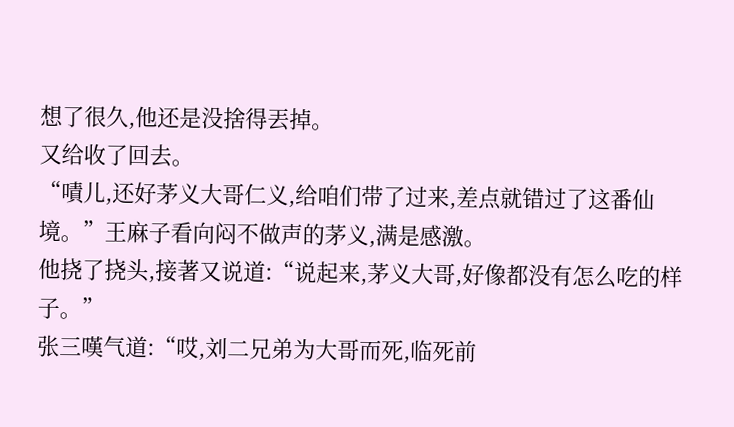想了很久,他还是没捨得丟掉。
又给收了回去。
“嘖儿,还好茅义大哥仁义,给咱们带了过来,差点就错过了这番仙境。”王麻子看向闷不做声的茅义,满是感激。
他挠了挠头,接著又说道:“说起来,茅义大哥,好像都没有怎么吃的样子。”
张三嘆气道:“哎,刘二兄弟为大哥而死,临死前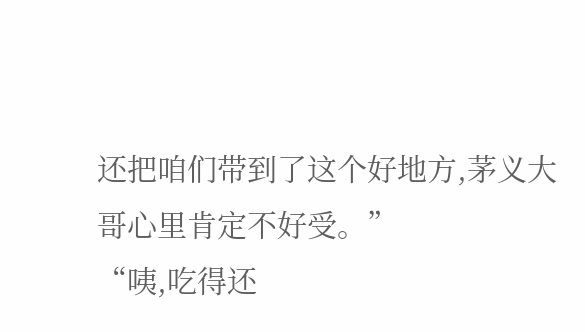还把咱们带到了这个好地方,茅义大哥心里肯定不好受。”
“咦,吃得还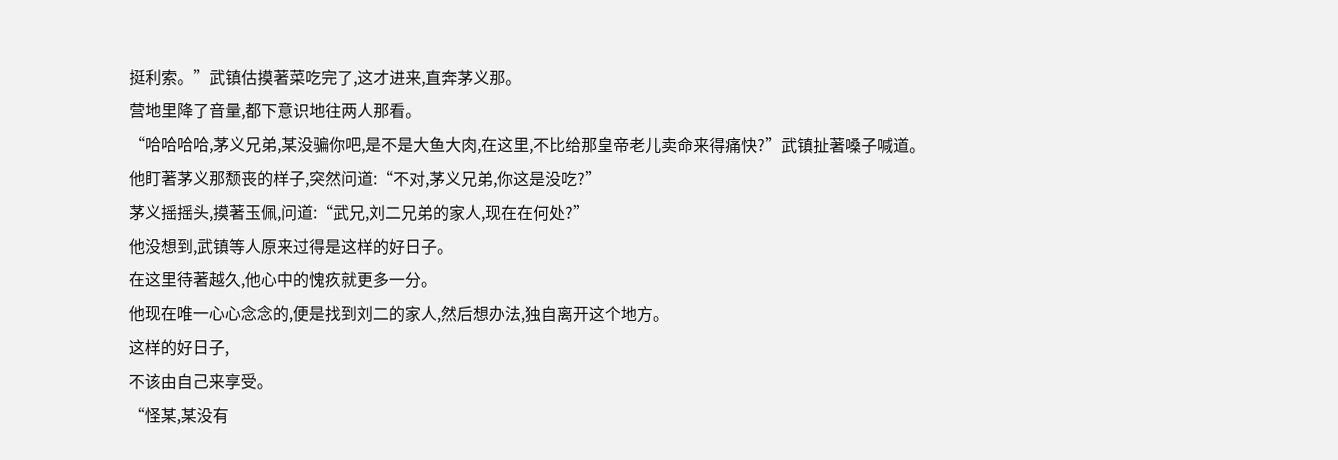挺利索。”武镇估摸著菜吃完了,这才进来,直奔茅义那。
营地里降了音量,都下意识地往两人那看。
“哈哈哈哈,茅义兄弟,某没骗你吧,是不是大鱼大肉,在这里,不比给那皇帝老儿卖命来得痛快?”武镇扯著嗓子喊道。
他盯著茅义那颓丧的样子,突然问道:“不对,茅义兄弟,你这是没吃?”
茅义摇摇头,摸著玉佩,问道:“武兄,刘二兄弟的家人,现在在何处?”
他没想到,武镇等人原来过得是这样的好日子。
在这里待著越久,他心中的愧疚就更多一分。
他现在唯一心心念念的,便是找到刘二的家人,然后想办法,独自离开这个地方。
这样的好日子,
不该由自己来享受。
“怪某,某没有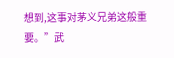想到,这事对茅义兄弟这般重要。”武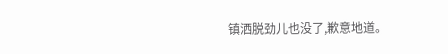镇洒脱劲儿也没了,歉意地道。